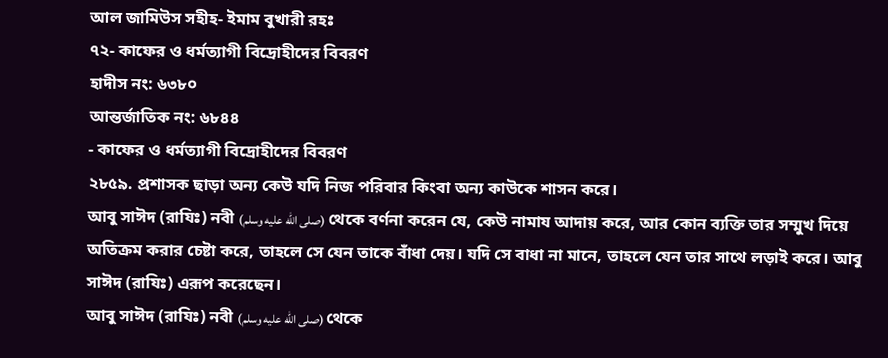আল জামিউস সহীহ- ইমাম বুখারী রহঃ
৭২- কাফের ও ধর্মত্যাগী বিদ্রোহীদের বিবরণ
হাদীস নং: ৬৩৮০
আন্তর্জাতিক নং: ৬৮৪৪
- কাফের ও ধর্মত্যাগী বিদ্রোহীদের বিবরণ
২৮৫৯. প্রশাসক ছাড়া অন্য কেউ যদি নিজ পরিবার কিংবা অন্য কাউকে শাসন করে।
আবু সাঈদ (রাযিঃ) নবী (صلى الله عليه وسلم) থেকে বর্ণনা করেন যে, কেউ নামায আদায় করে, আর কোন ব্যক্তি তার সম্মুখ দিয়ে অতিক্রম করার চেষ্টা করে, তাহলে সে যেন তাকে বাঁধা দেয়। যদি সে বাধা না মানে, তাহলে যেন তার সাথে লড়াই করে। আবু সাঈদ (রাযিঃ) এরূপ করেছেন।
আবু সাঈদ (রাযিঃ) নবী (صلى الله عليه وسلم) থেকে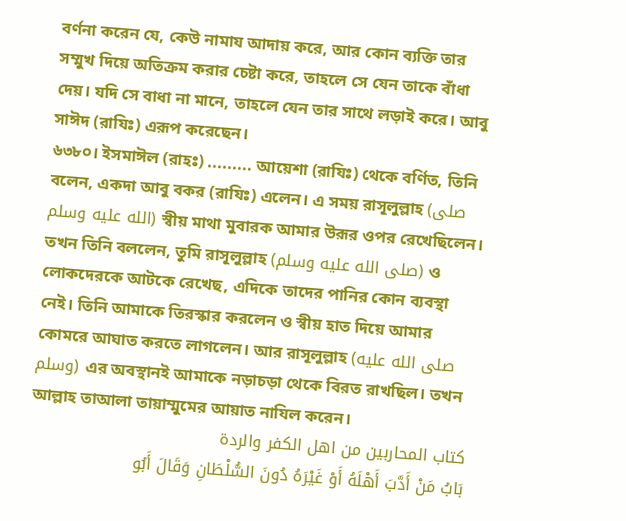বর্ণনা করেন যে, কেউ নামায আদায় করে, আর কোন ব্যক্তি তার সম্মুখ দিয়ে অতিক্রম করার চেষ্টা করে, তাহলে সে যেন তাকে বাঁধা দেয়। যদি সে বাধা না মানে, তাহলে যেন তার সাথে লড়াই করে। আবু সাঈদ (রাযিঃ) এরূপ করেছেন।
৬৩৮০। ইসমাঈল (রাহঃ) ......... আয়েশা (রাযিঃ) থেকে বর্ণিত, তিনি বলেন, একদা আবু বকর (রাযিঃ) এলেন। এ সময় রাসূলুল্লাহ (صلى الله عليه وسلم) স্বীয় মাথা মুবারক আমার উরূর ওপর রেখেছিলেন। তখন তিনি বললেন, তুমি রাসূলুল্লাহ (صلى الله عليه وسلم) ও লোকদেরকে আটকে রেখেছ, এদিকে তাদের পানির কোন ব্যবস্থা নেই। তিনি আমাকে তিরস্কার করলেন ও স্বীয় হাত দিয়ে আমার কোমরে আঘাত করতে লাগলেন। আর রাসূলুল্লাহ (صلى الله عليه وسلم) এর অবস্থানই আমাকে নড়াচড়া থেকে বিরত রাখছিল। তখন আল্লাহ তাআলা তায়াম্মুমের আয়াত নাযিল করেন।
كتاب المحاربين من اهل الكفر والردة
بَابُ مَنْ أَدَّبَ أَهْلَهُ أَوْ غَيْرَهُ دُونَ السُّلْطَانِ وَقَالَ أَبُو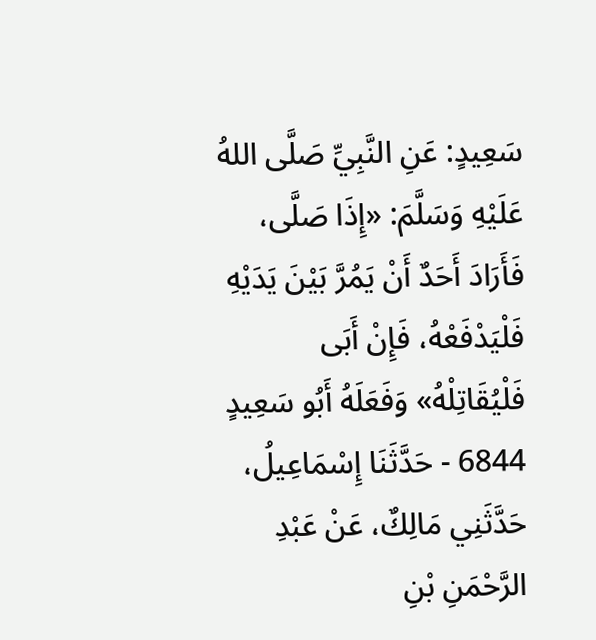سَعِيدٍ: عَنِ النَّبِيِّ صَلَّى اللهُ عَلَيْهِ وَسَلَّمَ: «إِذَا صَلَّى، فَأَرَادَ أَحَدٌ أَنْ يَمُرَّ بَيْنَ يَدَيْهِ فَلْيَدْفَعْهُ، فَإِنْ أَبَى فَلْيُقَاتِلْهُ» وَفَعَلَهُ أَبُو سَعِيدٍ
6844 - حَدَّثَنَا إِسْمَاعِيلُ، حَدَّثَنِي مَالِكٌ، عَنْ عَبْدِ الرَّحْمَنِ بْنِ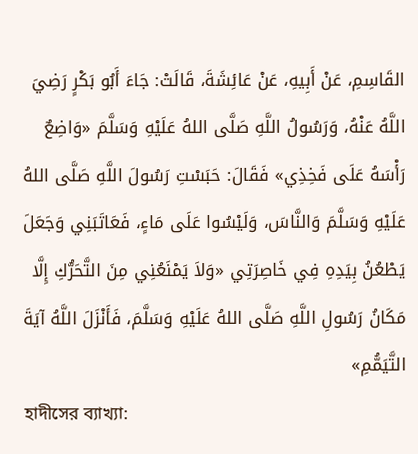القَاسِمِ، عَنْ أَبِيهِ، عَنْ عَائِشَةَ، قَالَتْ: جَاءَ أَبُو بَكْرٍ رَضِيَ اللَّهُ عَنْهُ، وَرَسُولُ اللَّهِ صَلَّى اللهُ عَلَيْهِ وَسَلَّمَ «وَاضِعٌ رَأْسَهُ عَلَى فَخِذِي» فَقَالَ: حَبَسْتِ رَسُولَ اللَّهِ صَلَّى اللهُ عَلَيْهِ وَسَلَّمَ وَالنَّاسَ، وَلَيْسُوا عَلَى مَاءٍ، فَعَاتَبَنِي وَجَعَلَ يَطْعُنُ بِيَدِهِ فِي خَاصِرَتِي «وَلاَ يَمْنَعُنِي مِنَ التَّحَرُّكِ إِلَّا مَكَانُ رَسُولِ اللَّهِ صَلَّى اللهُ عَلَيْهِ وَسَلَّمَ، فَأَنْزَلَ اللَّهُ آيَةَ التَّيَمُّمِ»
হাদীসের ব্যাখ্যা: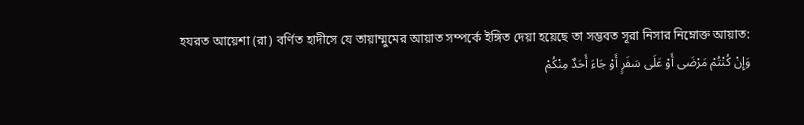হযরত আয়েশা (রা) বর্ণিত হাদীসে যে তায়াম্মুমের আয়াত সম্পর্কে ইঙ্গিত দেয়া হয়েছে তা সম্ভবত সূরা নিসার নিম্নোক্ত আয়াত:
وَإِنْ كُنْتُمْ مَرْضَى أَوْ عَلَى سَفَرٍ أَوْ جَاءَ أَحَدٌ مِنْكُمْ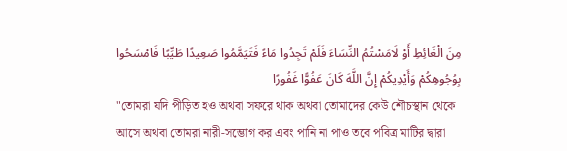مِنَ الْغَائِطِ أَوْ لَامَسْتُمُ النِّسَاءَ فَلَمْ تَجِدُوا مَاءً فَتَيَمَّمُوا صَعِيدًا طَيِّبًا فَامْسَحُوا بِوُجُوهِكُمْ وَأَيْدِيكُمْ إِنَّ اللَّهَ كَانَ عَفُوًّا غَفُورًا
"তোমরা যদি পীড়িত হও অথবা সফরে থাক অথবা তোমাদের কেউ শৌচস্থান থেকে আসে অথবা তোমরা নারী-সম্ভোগ কর এবং পানি না পাও তবে পবিত্র মাটির দ্বারা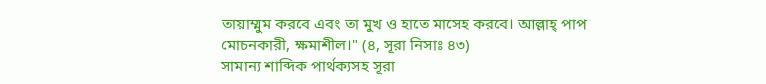তায়াম্মুম করবে এবং তা মুখ ও হাতে মাসেহ করবে। আল্লাহ্ পাপ মোচনকারী, ক্ষমাশীল।" (৪, সূরা নিসাঃ ৪৩)
সামান্য শাব্দিক পার্থক্যসহ সূরা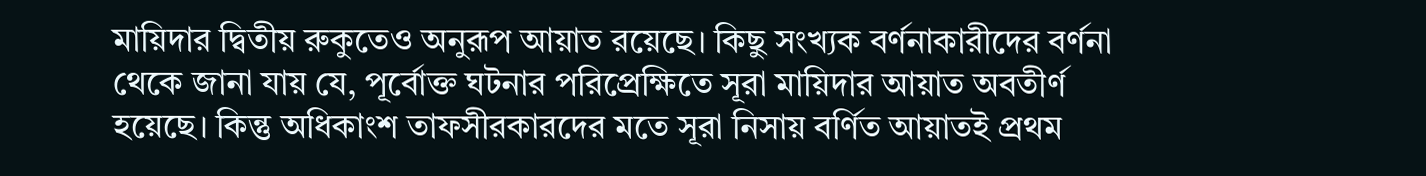মায়িদার দ্বিতীয় রুকুতেও অনুরূপ আয়াত রয়েছে। কিছু সংখ্যক বর্ণনাকারীদের বর্ণনা থেকে জানা যায় যে, পূর্বোক্ত ঘটনার পরিপ্রেক্ষিতে সূরা মায়িদার আয়াত অবতীর্ণ হয়েছে। কিন্তু অধিকাংশ তাফসীরকারদের মতে সূরা নিসায় বর্ণিত আয়াতই প্রথম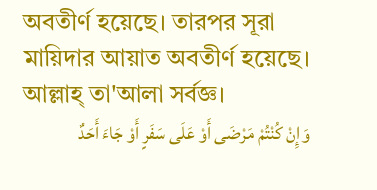অবতীর্ণ হয়েছে। তারপর সূরা মায়িদার আয়াত অবতীর্ণ হয়েছে। আল্লাহ্ তা'আলা সর্বজ্ঞ।
وَإِنْ كُنْتُمْ مَرْضَى أَوْ عَلَى سَفَرٍ أَوْ جَاءَ أَحَدٌ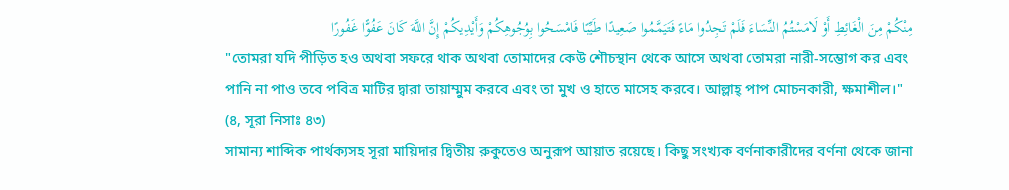مِنْكُمْ مِنَ الْغَائِطِ أَوْ لَامَسْتُمُ النِّسَاءَ فَلَمْ تَجِدُوا مَاءً فَتَيَمَّمُوا صَعِيدًا طَيِّبًا فَامْسَحُوا بِوُجُوهِكُمْ وَأَيْدِيكُمْ إِنَّ اللَّهَ كَانَ عَفُوًّا غَفُورًا
"তোমরা যদি পীড়িত হও অথবা সফরে থাক অথবা তোমাদের কেউ শৌচস্থান থেকে আসে অথবা তোমরা নারী-সম্ভোগ কর এবং পানি না পাও তবে পবিত্র মাটির দ্বারা তায়াম্মুম করবে এবং তা মুখ ও হাতে মাসেহ করবে। আল্লাহ্ পাপ মোচনকারী, ক্ষমাশীল।" (৪, সূরা নিসাঃ ৪৩)
সামান্য শাব্দিক পার্থক্যসহ সূরা মায়িদার দ্বিতীয় রুকুতেও অনুরূপ আয়াত রয়েছে। কিছু সংখ্যক বর্ণনাকারীদের বর্ণনা থেকে জানা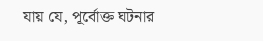যায় যে, পূর্বোক্ত ঘটনার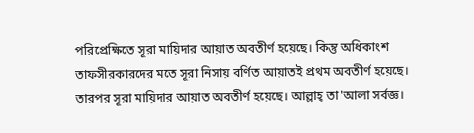পরিপ্রেক্ষিতে সূরা মায়িদার আয়াত অবতীর্ণ হয়েছে। কিন্তু অধিকাংশ তাফসীরকারদের মতে সূরা নিসায় বর্ণিত আয়াতই প্রথম অবতীর্ণ হয়েছে। তারপর সূরা মায়িদার আয়াত অবতীর্ণ হয়েছে। আল্লাহ্ তা'আলা সর্বজ্ঞ।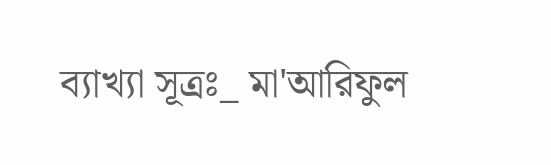ব্যাখ্যা সূত্রঃ_ মা'আরিফুল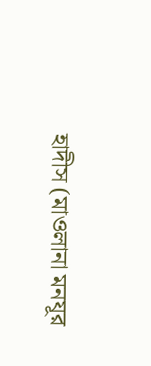হাদীস (মাওলানা মনযূর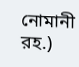নোমানী রহ.)